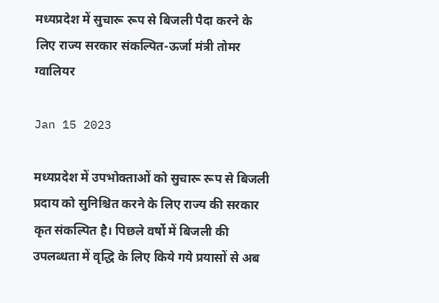मध्यप्रदेश में सुचारू रूप से बिजली पैदा करने के लिए राज्य सरकार संकल्पित-ऊर्जा मंत्री तोमर ग्वालियर

Jan 15 2023

मध्यप्रदेश में उपभोक्ताओं को सुचारू रूप से बिजली प्रदाय को सुनिश्चित करने के लिए राज्य की सरकार कृत संकल्पित है। पिछले वर्षो में बिजली की उपलब्धता में वृद्धि के लिए किये गये प्रयासों से अब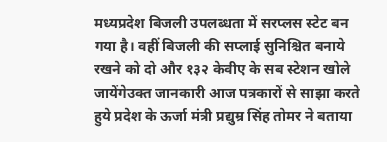मध्यप्रदेश बिजली उपलब्धता में सरप्लस स्टेट बन गया है। वहीं बिजली की सप्लाई सुनिश्चित बनाये रखने को दो और १३२ केवीए के सब स्टेशन खोले जायेंगेउक्त जानकारी आज पत्रकारों से साझा करते हुये प्रदेश के ऊर्जा मंत्री प्रद्युम्र सिंह तोमर ने बताया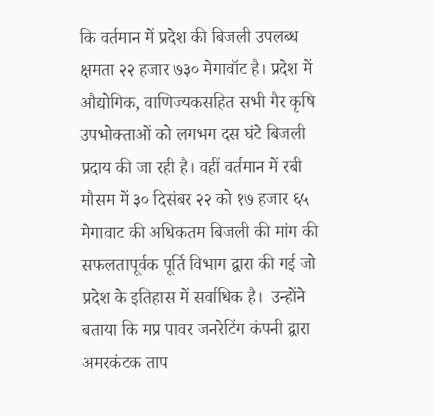कि वर्तमान में प्रदेश की बिजली उपलब्ध क्षमता २२ हजार ७३० मेगावॉट है। प्रदेश में औद्योगिक, वाणिज्यकसहित सभी गैर कृषि उपभोक्ताओं को लगभग दस घंटे बिजली प्रदाय की जा रही है। वहीं वर्तमान में रबी मौसम में ३० दिसंबर २२ को १७ हजार ६५ मेगावाट की अधिकतम बिजली की मांग की सफलतापूर्वक पूर्ति विभाग द्वारा की गई जो प्रदेश के इतिहास में सर्वाधिक है।  उन्होंने बताया कि मप्र पावर जनरेटिंग कंपनी द्वारा अमरकंटक ताप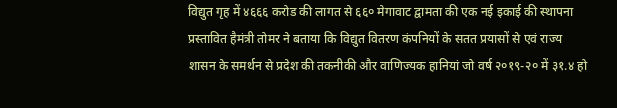विद्युत गृह में ४६६६ करोड की लागत से ६६० मेगावाट द्वामता की एक नई इकाई की स्थापना प्रस्तावित हैमंत्री तोमर ने बताया कि विद्युत वितरण कंपनियों के सतत प्रयासों से एवं राज्य शासन के समर्थन से प्रदेश की तकनीकी और वाणिज्यक हानियां जो वर्ष २०१९-२० में ३१.४ हो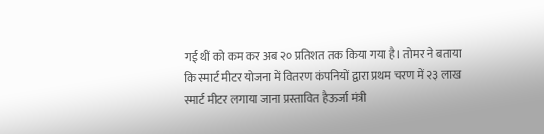गई थीं को कम कर अब २० प्रतिशत तक किया गया है। तोमर ने बताया कि स्मार्ट मीटर योजना में वितरण कंपनियों द्वारा प्रथम चरण में २३ लाख स्मार्ट मीटर लगाया जाना प्रस्तावित हैऊर्जा मंत्री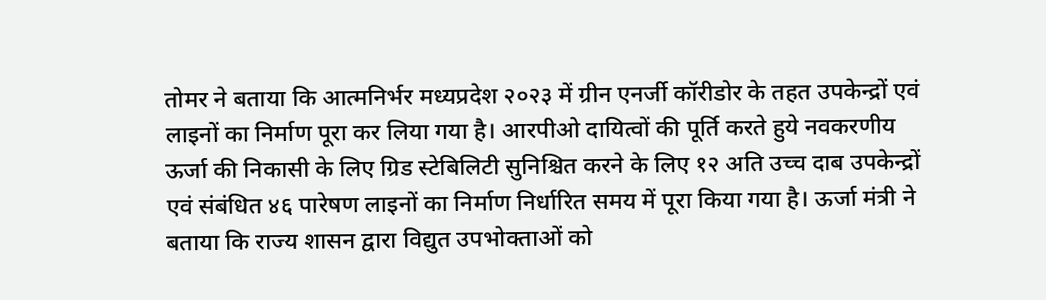तोमर ने बताया कि आत्मनिर्भर मध्यप्रदेश २०२३ में ग्रीन एनर्जी कॉरीडोर के तहत उपकेन्द्रों एवं लाइनों का निर्माण पूरा कर लिया गया है। आरपीओ दायित्वों की पूर्ति करते हुये नवकरणीय ऊर्जा की निकासी के लिए ग्रिड स्टेबिलिटी सुनिश्चित करने के लिए १२ अति उच्च दाब उपकेन्द्रों एवं संबंधित ४६ पारेषण लाइनों का निर्माण निर्धारित समय में पूरा किया गया है। ऊर्जा मंत्री ने बताया कि राज्य शासन द्वारा विद्युत उपभोक्ताओं को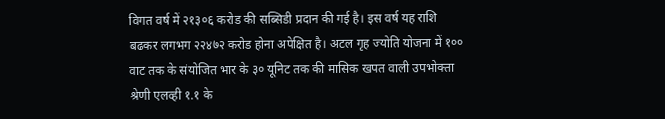विगत वर्ष में २१३०६ करोड की सब्सिडी प्रदान की गई है। इस वर्ष यह राशि बढकर लगभग २२४७२ करोड होना अपेक्षित है। अटल गृह ज्योति योजना में १०० वाट तक के संयोजित भार के ३० यूनिट तक की मासिक खपत वाली उपभोक्ता श्रेणी एलव्ही १.१ के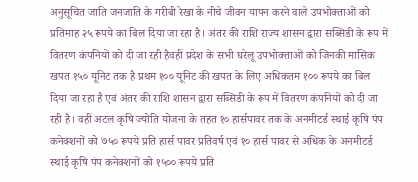अनुसूचित जाति जनजाति के गरीबी रेखा के नीचे जीवन यापन करने वाले उपभोक्ताओं को प्रतिमाह २५ रूपये का बिल दिया जा रहा है। अंतर की राशि राज्य शासन द्वारा सब्सिडी के रूप में वितरण कंपनियों को दी जा रही हैवहीं प्रदेश के सभी घरेलू उपभोक्ताओं को जिनकी मासिक खपत १५० यूनिट तक है प्रथम १०० यूनिट की खपत के लिए अधिकतम १०० रूपये का बिल दिया जा रहा है एवं अंतर की राशि शासन द्वारा सब्सिडी के रूप में वितरण कंपनियों को दी जा रही है। वहीं अटल कृषि ज्योति योजना के तहत १० हार्सपावर तक के अनमीटर्ड स्थाई कृषि पंप कनेक्शनों को ७५० रूपये प्रति हार्स पावर प्रतिवर्ष एवं १० हार्स पावर से अधिक के अनमीटर्ड स्थाई कृषि पंप कनेक्शनों को १५०० रूपये प्रति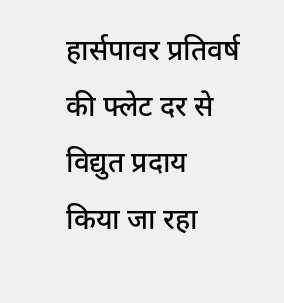हार्सपावर प्रतिवर्ष की फ्लेट दर से विद्युत प्रदाय किया जा रहा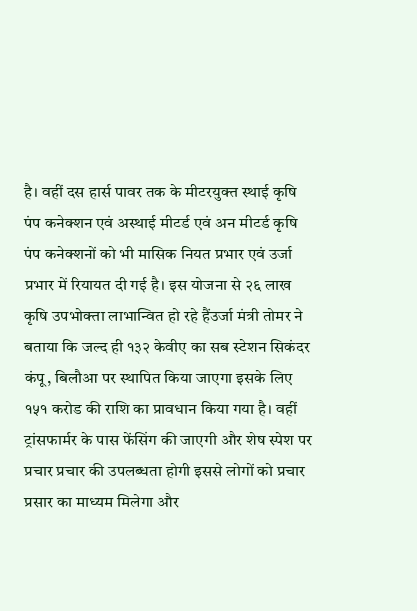है। वहीं दस हार्स पावर तक के मीटरयुक्त स्थाई कृषि पंप कनेक्शन एवं अस्थाई मीटर्ड एवं अन मीटर्ड कृषि पंप कनेक्शनों को भी मासिक नियत प्रभार एवं उर्जा प्रभार में रियायत दी गई है। इस योजना से २६ लाख कृषि उपभोक्ता लाभान्वित हो रहे हैंउर्जा मंत्री तोमर ने बताया कि जल्द ही १३२ केवीए का सब स्टेशन सिकंदर कंपू, बिलौआ पर स्थापित किया जाएगा इसके लिए १५१ करोड की राशि का प्रावधान किया गया है। वहीं ट्रांसफार्मर के पास फेंसिंग की जाएगी और शेष स्पेश पर प्रचार प्रचार की उपलब्धता होगी इससे लोगों को प्रचार प्रसार का माध्यम मिलेगा और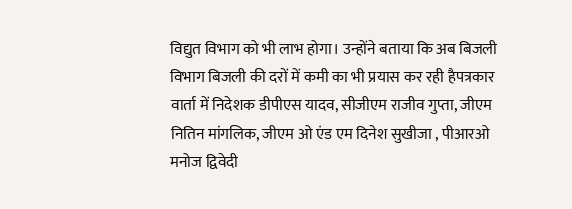विद्युत विभाग को भी लाभ होगा। उन्होंने बताया कि अब बिजली विभाग बिजली की दरों में कमी का भी प्रयास कर रही हैपत्रकार वार्ता में निदेशक डीपीएस यादव, सीजीएम राजीव गुप्ता, जीएम नितिन मांगलिक, जीएम ओ एंड एम दिनेश सुखीजा , पीआरओ मनोज द्विवेदी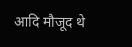आदि मौजूद थे